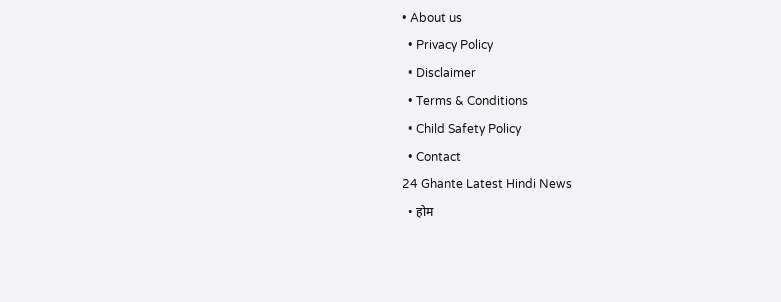• About us
  • Privacy Policy
  • Disclaimer
  • Terms & Conditions
  • Child Safety Policy
  • Contact
24 Ghante Latest Hindi News
  • होम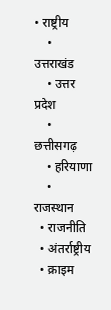• राष्ट्रीय
    • उत्तराखंड
    • उत्तर प्रदेश
    • छत्तीसगढ़
    • हरियाणा
    • राजस्थान
  • राजनीति
  • अंतर्राष्ट्रीय
  • क्राइम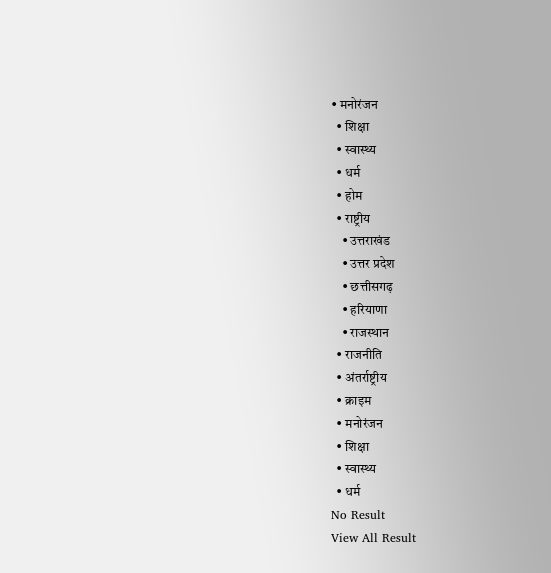• मनोरंजन
  • शिक्षा
  • स्वास्थ्य
  • धर्म
  • होम
  • राष्ट्रीय
    • उत्तराखंड
    • उत्तर प्रदेश
    • छत्तीसगढ़
    • हरियाणा
    • राजस्थान
  • राजनीति
  • अंतर्राष्ट्रीय
  • क्राइम
  • मनोरंजन
  • शिक्षा
  • स्वास्थ्य
  • धर्म
No Result
View All Result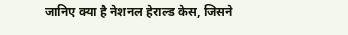जानिए क्या है नेशनल हेराल्ड केस, जिसने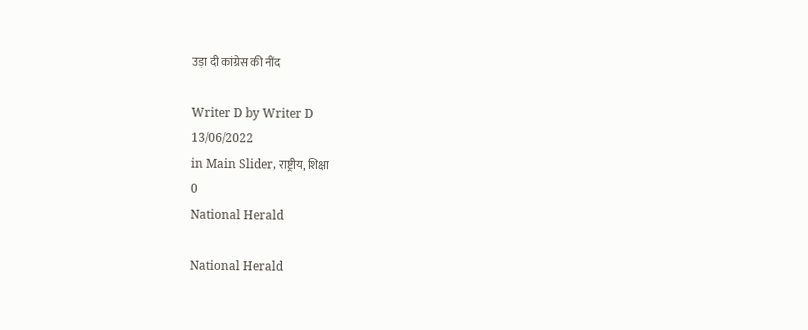उड़ा दी कांग्रेस की नींद

Writer D by Writer D
13/06/2022
in Main Slider, राष्ट्रीय, शिक्षा
0
National Herald

National Herald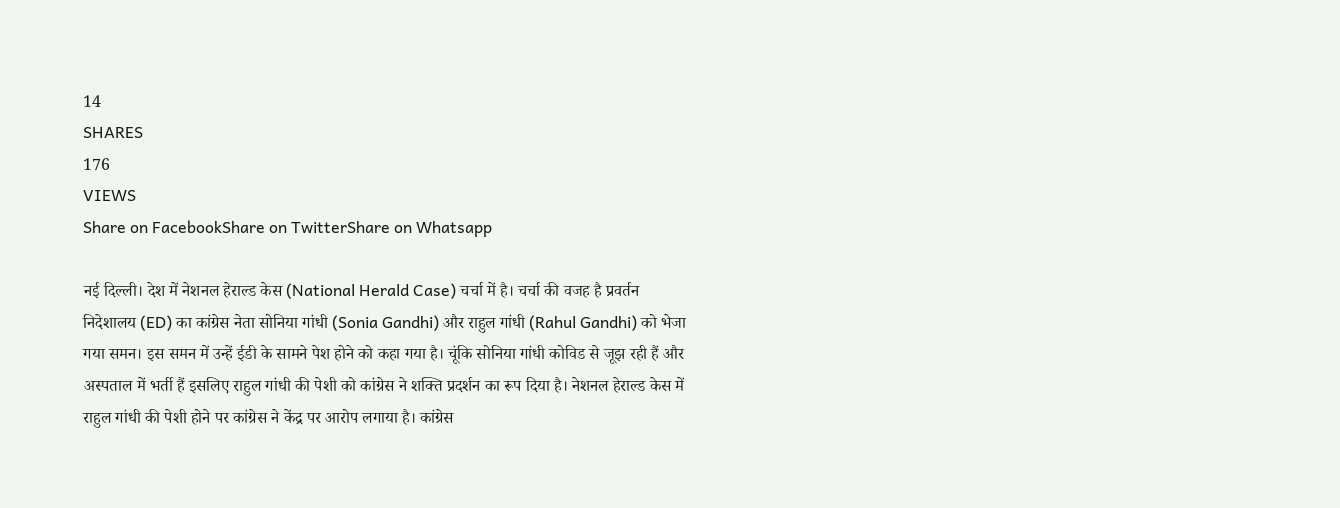14
SHARES
176
VIEWS
Share on FacebookShare on TwitterShare on Whatsapp

नई दिल्ली। देश में नेशनल हेराल्ड केस (National Herald Case) चर्चा में है। चर्चा की वजह है प्रवर्तन निदेशालय (ED) का कांग्रेस नेता सोनिया गांधी (Sonia Gandhi) और राहुल गांधी (Rahul Gandhi) को भेजा गया समन। इस समन में उन्हें ईडी के सामने पेश होने को कहा गया है। चूंकि सोनिया गांधी कोविड से जूझ रही हैं और अस्पताल में भर्ती हैं इसलिए राहुल गांधी की पेशी को कांग्रेस ने शक्ति प्रदर्शन का रूप दिया है। नेशनल हेराल्ड केस में राहुल गांधी की पेशी होने पर कांग्रेस ने केंद्र पर आरोप लगाया है। कांग्रेस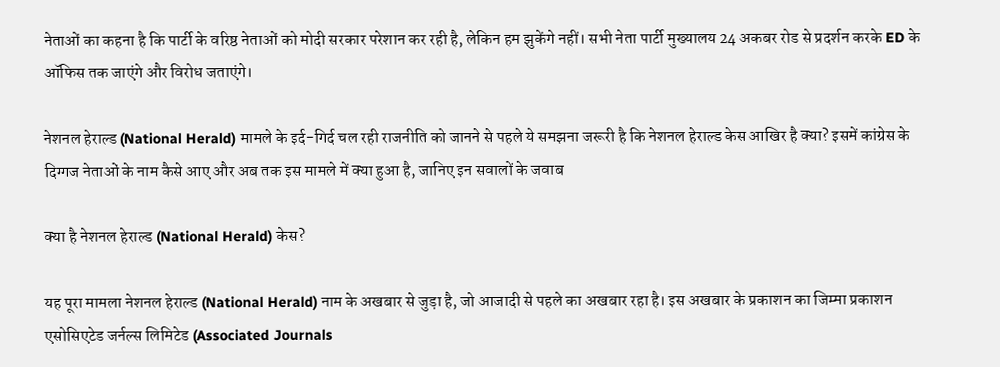नेताओं का कहना है कि पार्टी के वरिष्ठ नेताओं को मोदी सरकार परेशान कर रही है, लेकिन हम झुकेंगे नहीं। सभी नेता पार्टी मुख्यालय 24 अकबर रोड से प्रदर्शन करके ED के ऑफिस तक जाएंगे और विरोध जताएंगे।

नेशनल हेराल्ड (National Herald) मामले के इर्द-गिर्द चल रही राजनीति को जानने से पहले ये समझना जरूरी है कि नेशनल हेराल्ड केस आखिर है क्या? इसमें कांग्रेस के दिग्गज नेताओं के नाम कैसे आए और अब तक इस मामले में क्या हुआ है, जानिए इन सवालों के जवाब

क्या है नेशनल हेराल्ड (National Herald) केस?

यह पूरा मामला नेशनल हेराल्ड (National Herald) नाम के अखबार से जुड़ा है, जो आजादी से पहले का अखबार रहा है। इस अखबार के प्रकाशन का जिम्मा प्रकाशन एसोसिएटेड जर्नल्स लिमिटेड (Associated Journals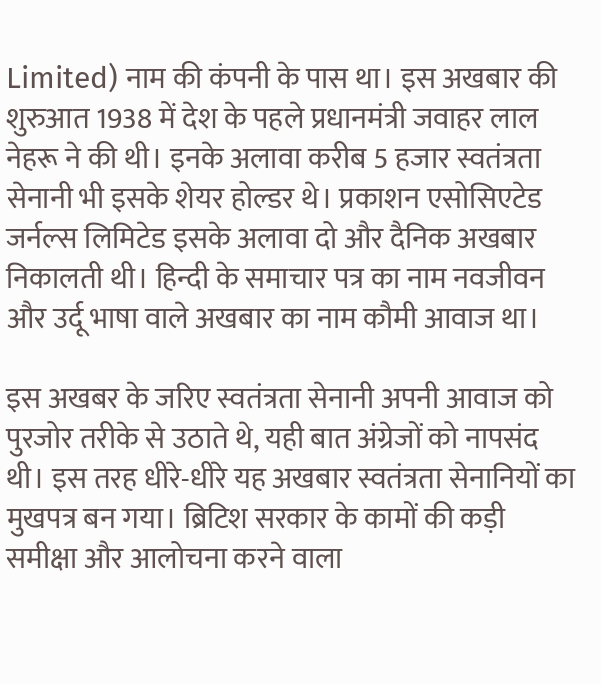Limited) नाम की कंपनी के पास था। इस अखबार की शुरुआत 1938 में देश के पहले प्रधानमंत्री जवाहर लाल नेहरू ने की थी। इनके अलावा करीब 5 हजार स्वतंत्रता सेनानी भी इसके शेयर होल्डर थे। प्रकाशन एसोसिएटेड जर्नल्स लिमिटेड इसके अलावा दो और दैनिक अखबार निकालती थी। हिन्दी के समाचार पत्र का नाम नवजीवन और उर्दू भाषा वाले अखबार का नाम कौमी आवाज था।

इस अखबर के जरिए स्वतंत्रता सेनानी अपनी आवाज को पुरजोर तरीके से उठाते थे, यही बात अंग्रेजों को नापसंद थी। इस तरह धीरे-धीरे यह अखबार स्वतंत्रता सेनानियों का मुखपत्र बन गया। ब्रिटिश सरकार के कामों की कड़ी समीक्षा और आलोचना करने वाला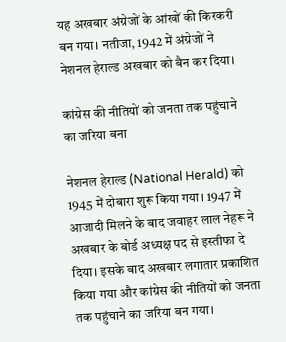यह अखबार अंग्रेजों के आंखों की किरकरी बन गया। नतीजा, 1942 में अंग्रेजों ने नेशनल हेराल्ड अखबार को बैन कर दिया।

कांग्रेस की नीतियों को जनता तक पहुंचाने का जरिया बना

नेशनल हेराल्ड (National Herald) को 1945 में दोबारा शुरू किया गया। 1947 में आजादी मिलने के बाद जवाहर लाल नेहरू ने अखबार के बोर्ड अध्यक्ष पद से इस्तीफा दे दिया। इसके बाद अखबार लगातार प्रकाशित किया गया और कांग्रेस की नीतियों को जनता तक पहुंचाने का जरिया बन गया।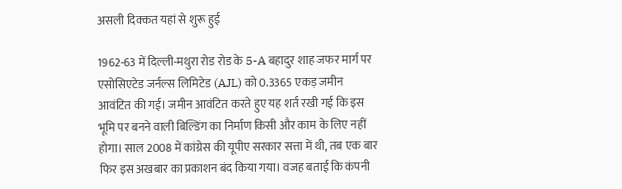असली दिक्कत यहां से शुरू हुई

1962-63 में दिल्ली-मथुरा रोड रोड के 5-A बहादुर शाह जफर मार्ग पर एसोसिएटेड जर्नल्स लिमिटेड (AJL) को 0.3365 एकड़ जमीन आवंटित की गई। जमीन आवंटित करते हुए यह शर्त रखी गई कि इस भूमि पर बनने वाली बिल्डिंग का निर्माण किसी और काम के लिए नहीं होगा। साल 2008 में कांग्रेस की यूपीए सरकार सत्ता में थी, तब एक बार फिर इस अखबार का प्रकाशन बंद किया गया। वजह बताई कि कंपनी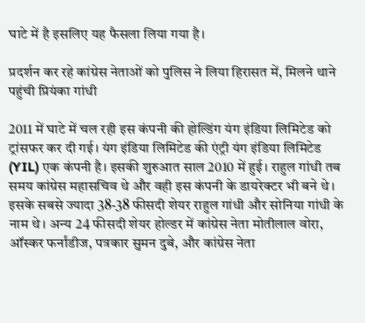घाटे में है इसलिए यह फैसला लिया गया है।

प्रदर्शन कर रहे कांग्रेस नेताओं को पुलिस ने लिया हिरासत में, मिलने थाने पहुंची प्रियंका गांधी

2011 में घाटे में चल रही इस कंपनी की होल्डिंग यंग इंडिया लिमिटेड को ट्रांसफर कर दी गई। यंग इंडिया लिमिटेड की एंट्री यंग इंडिया लिमिटेड (YIL) एक कंपनी है। इसकी शुरुआत साल 2010 में हुई। राहुल गांधी तब समय कांग्रेस महासचिव थे और वही इस कंपनी के डायरेक्टर भी बने थे। इसके सबसे ज्यादा 38-38 फीसदी शेयर राहुल गांधी और सोनिया गांधी के नाम थे। अन्य 24 फीसदी शेयर होल्डर में कांग्रेस नेता मोतीलाल वोरा, ऑस्कर फर्नांडीज, पत्रकार सुमन दुबे, और कांग्रेस नेता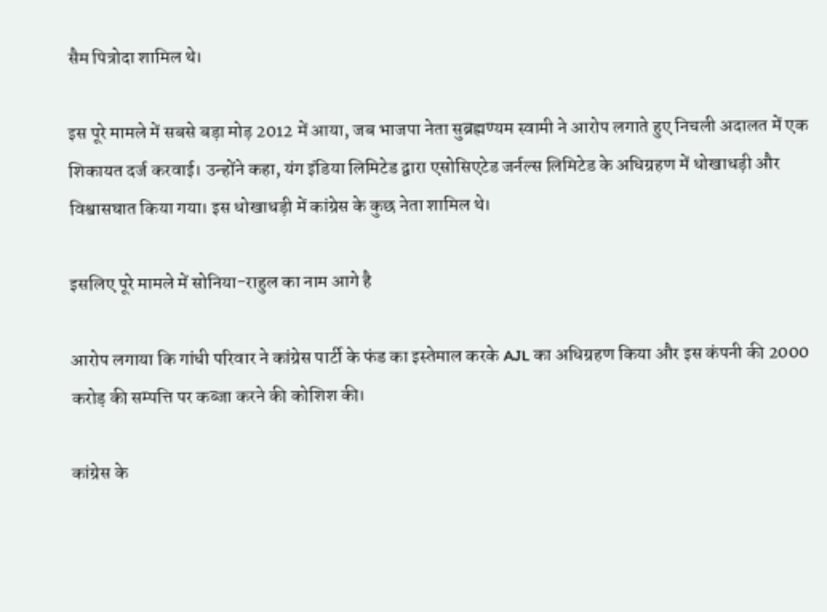सैम पित्रोदा शामिल थे।

इस पूरे मामले में सबसे बड़ा मोड़ 2012 में आया, जब भाजपा नेता सुब्रह्मण्यम स्वामी ने आरोप लगाते हुए निचली अदालत में एक शिकायत दर्ज करवाई। उन्होंने कहा, यंग इंडिया लिमिटेड द्वारा एसोसिएटेड जर्नल्स लिमिटेड के अधिग्रहण में धोखाधड़ी और विश्वासघात किया गया। इस धोखाधड़ी में कांग्रेस के कुछ नेता शामिल थे।

इसलिए पूरे मामले में सोनिया-राहुल का नाम आगे है

आरोप लगाया कि गांधी परिवार ने कांग्रेस पार्टी के फंड का इस्तेमाल करके AJL का अधिग्रहण किया और इस कंपनी की 2000 करोड़ की सम्पत्ति पर कब्जा करने की कोशिश की।

कांग्रेस के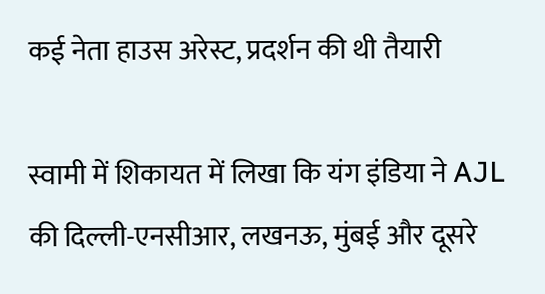कई नेता हाउस अरेस्ट, प्रदर्शन की थी तैयारी

स्वामी में शिकायत में लिखा कि यंग इंडिया ने AJL की दिल्ली-एनसीआर, लखनऊ, मुंबई और दूसरे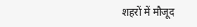शहरों में मौजूद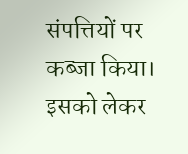संपत्तियों पर कब्जा किया। इसको लेकर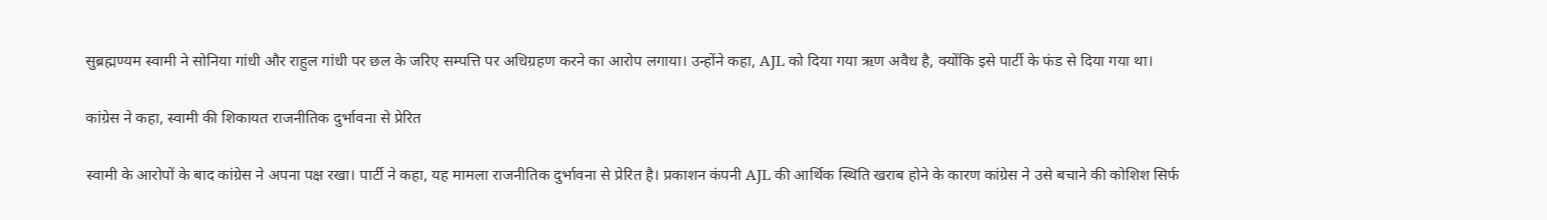सुब्रह्मण्यम स्वामी ने सोनिया गांधी और राहुल गांधी पर छल के जरिए सम्पत्ति पर अधिग्रहण करने का आरोप लगाया। उन्होंने कहा, AJL को दिया गया ऋण अवैध है, क्योंकि इसे पार्टी के फंड से दिया गया था।

कांग्रेस ने कहा, स्वामी की शिकायत राजनीतिक दुर्भावना से प्रेरित

स्वामी के आरोपों के बाद कांग्रेस ने अपना पक्ष रखा। पार्टी ने कहा, यह मामला राजनीतिक दुर्भावना से प्रेरित है। प्रकाशन कंपनी AJL की आर्थिक स्थिति खराब होने के कारण कांग्रेस ने उसे बचाने की कोशिश सिर्फ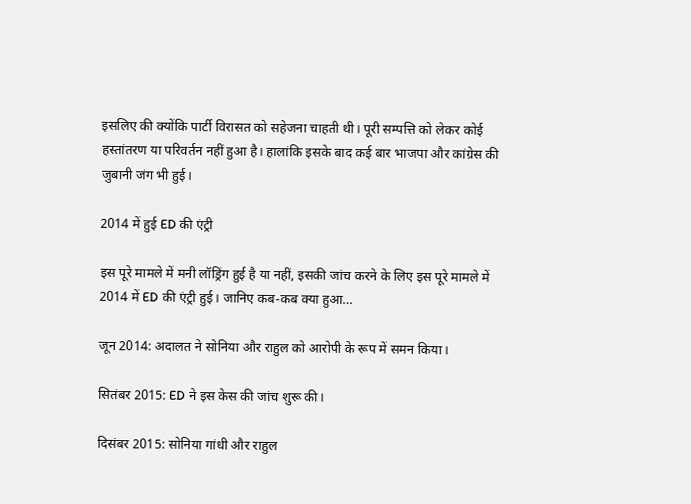इसलिए की क्योंकि पार्टी विरासत को सहेजना चाहती थी। पूरी सम्पत्ति को लेकर कोई हस्तांतरण या परिवर्तन नहीं हुआ है। हालांकि इसके बाद कई बार भाजपा और कांग्रेस की जुबानी जंग भी हुई।

2014 में हुई ED की एंट्री

इस पूरे मामले में मनी लॉड्रिंग हुई है या नहीं, इसकी जांच करने के लिए इस पूरे मामले में 2014 में ED की एंट्री हुई। जानिए कब-कब क्या हुआ…

जून 2014: अदालत ने सोनिया और राहुल को आरोपी के रूप में समन किया।

सितंबर 2015: ED ने इस केस की जांच शुरू की।

दिसंबर 2015: सोनिया गांधी और राहुल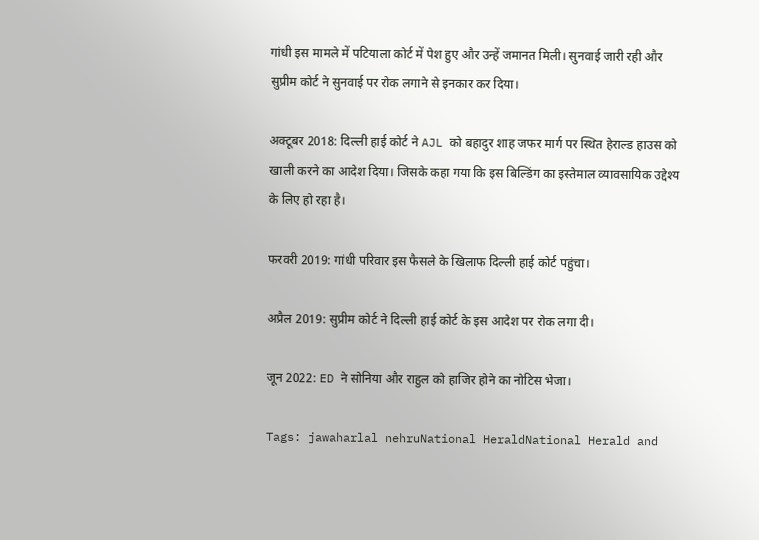गांधी इस मामले में पटियाला कोर्ट में पेश हुए और उन्हें जमानत मिली। सुनवाई जारी रही और सुप्रीम कोर्ट ने सुनवाई पर रोक लगाने से इनकार कर दिया।

अक्टूबर 2018: दिल्ली हाई कोर्ट ने AJL को बहादुर शाह जफर मार्ग पर स्थित हेराल्ड हाउस को खाली करने का आदेश दिया। जिसके कहा गया कि इस बिल्डिंग का इस्तेमाल व्यावसायिक उद्देश्य के लिए हो रहा है।

फरवरी 2019: गांधी परिवार इस फैसले के खिलाफ दिल्ली हाई कोर्ट पहुंचा।

अप्रैल 2019: सुप्रीम कोर्ट ने दिल्ली हाई कोर्ट के इस आदेश पर रोक लगा दी।

जून 2022: ED ने सोनिया और राहुल को हाजिर होने का नोटिस भेजा।

Tags: jawaharlal nehruNational HeraldNational Herald and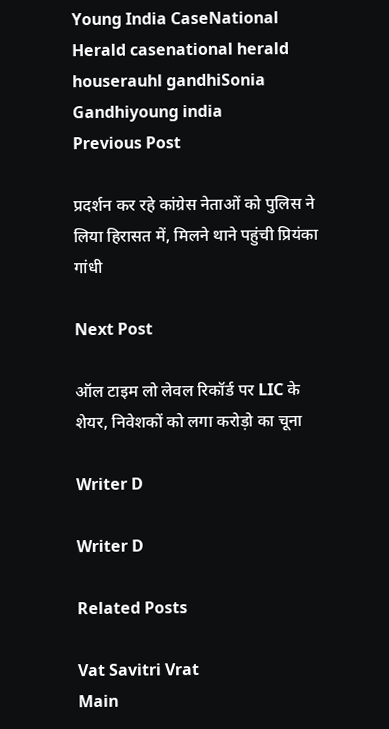Young India CaseNational Herald casenational herald houserauhl gandhiSonia Gandhiyoung india
Previous Post

प्रदर्शन कर रहे कांग्रेस नेताओं को पुलिस ने लिया हिरासत में, मिलने थाने पहुंची प्रियंका गांधी

Next Post

ऑल टाइम लो लेवल रिकॉर्ड पर LIC के शेयर, निवेशकों को लगा करोड़ो का चूना

Writer D

Writer D

Related Posts

Vat Savitri Vrat
Main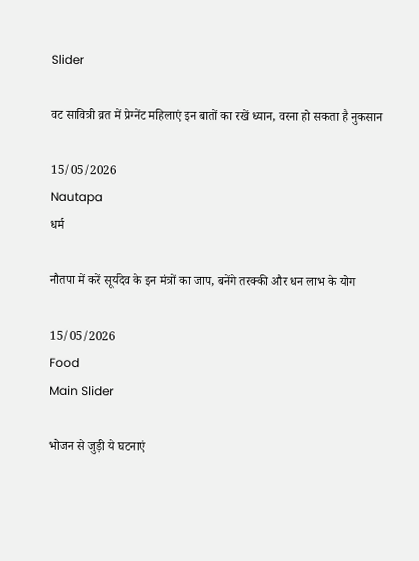Slider

वट सावित्री व्रत में प्रेग्नेंट महिलाएं इन बातों का रखें ध्यान, वरना हो सकता है नुकसान

15/05/2026
Nautapa
धर्म

नौतपा में करें सूर्यदेव के इन मंत्रों का जाप, बनेंगे तरक्की और धन लाभ के योग

15/05/2026
Food
Main Slider

भोजन से जुड़ी ये घटनाएं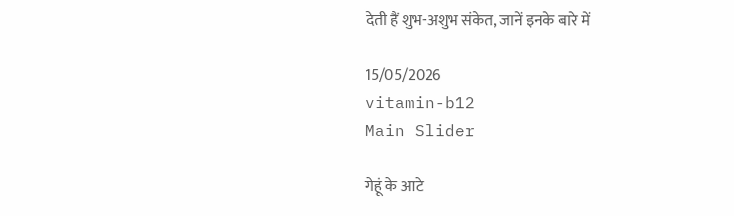देती हैं शुभ-अशुभ संकेत, जानें इनके बारे में

15/05/2026
vitamin-b12
Main Slider

गेहूं के आटे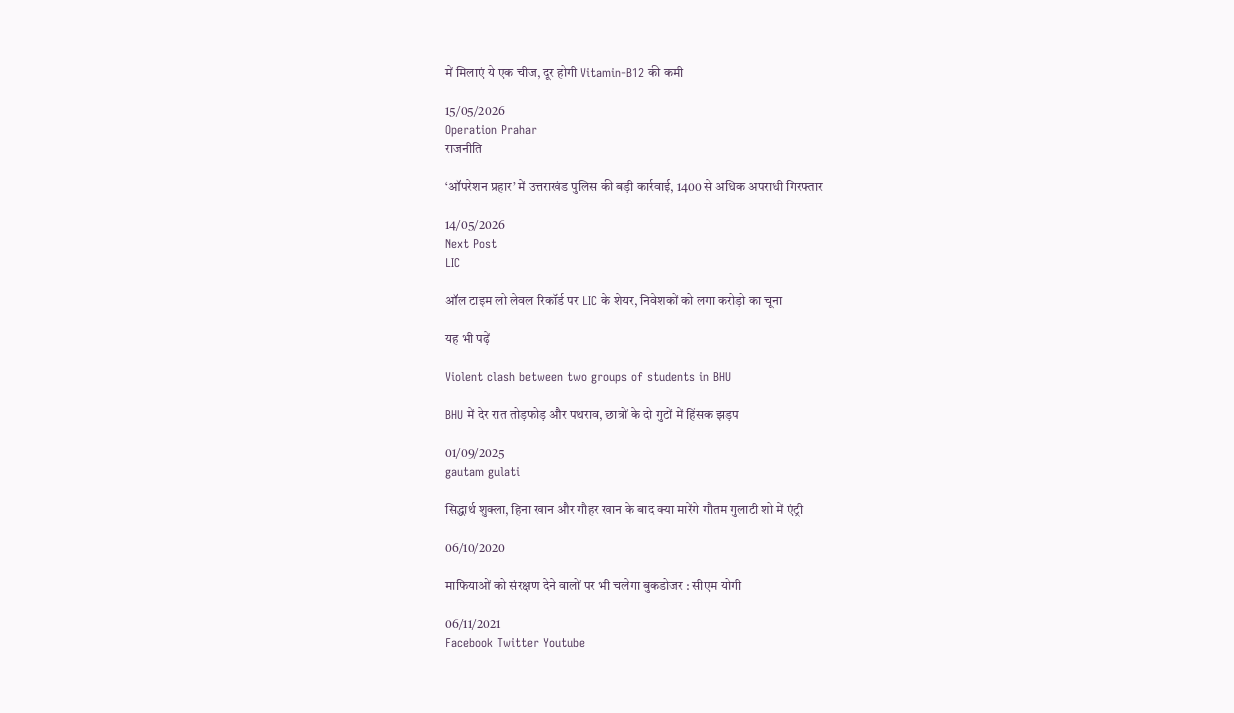में मिलाएं ये एक चीज, दूर होगी Vitamin-B12 की कमी

15/05/2026
Operation Prahar
राजनीति

‘ऑपरेशन प्रहार’ में उत्तराखंड पुलिस की बड़ी कार्रवाई, 1400 से अधिक अपराधी गिरफ्तार

14/05/2026
Next Post
LIC

ऑल टाइम लो लेवल रिकॉर्ड पर LIC के शेयर, निवेशकों को लगा करोड़ो का चूना

यह भी पढ़ें

Violent clash between two groups of students in BHU

BHU में देर रात तोड़फोड़ और पथराव, छात्रों के दो गुटों में हिंसक झड़प

01/09/2025
gautam gulati

सिद्धार्थ शुक्ला, हिना खान और गौहर खान के बाद क्या मारेंगे गौतम गुलाटी शो में एंट्री

06/10/2020

माफियाओं को संरक्षण देने वालों पर भी चलेगा बुकडोजर : सीएम योगी

06/11/2021
Facebook Twitter Youtube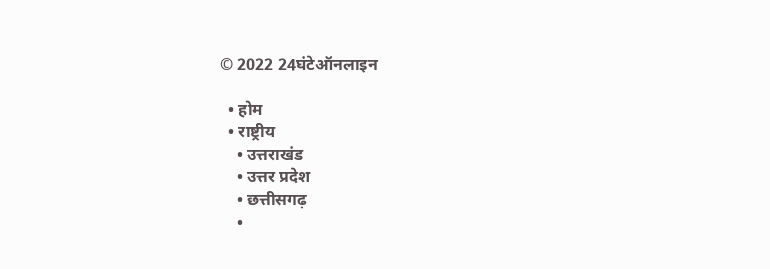© 2022 24घंटेऑनलाइन

  • होम
  • राष्ट्रीय
    • उत्तराखंड
    • उत्तर प्रदेश
    • छत्तीसगढ़
    •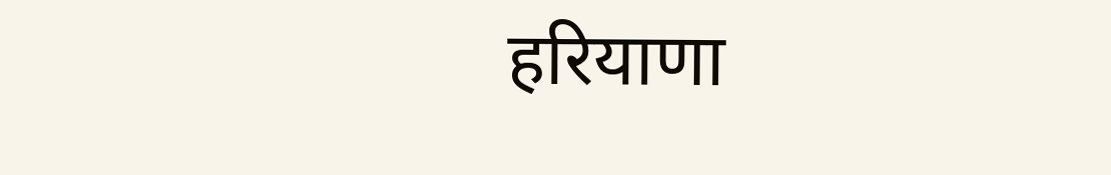हरियाणा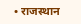• राजस्थान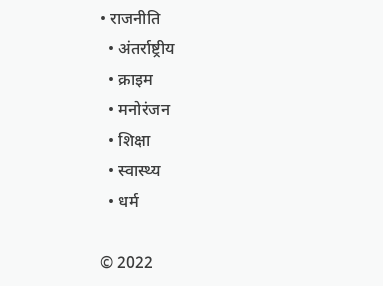• राजनीति
  • अंतर्राष्ट्रीय
  • क्राइम
  • मनोरंजन
  • शिक्षा
  • स्वास्थ्य
  • धर्म

© 2022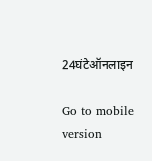24घंटेऑनलाइन

Go to mobile version